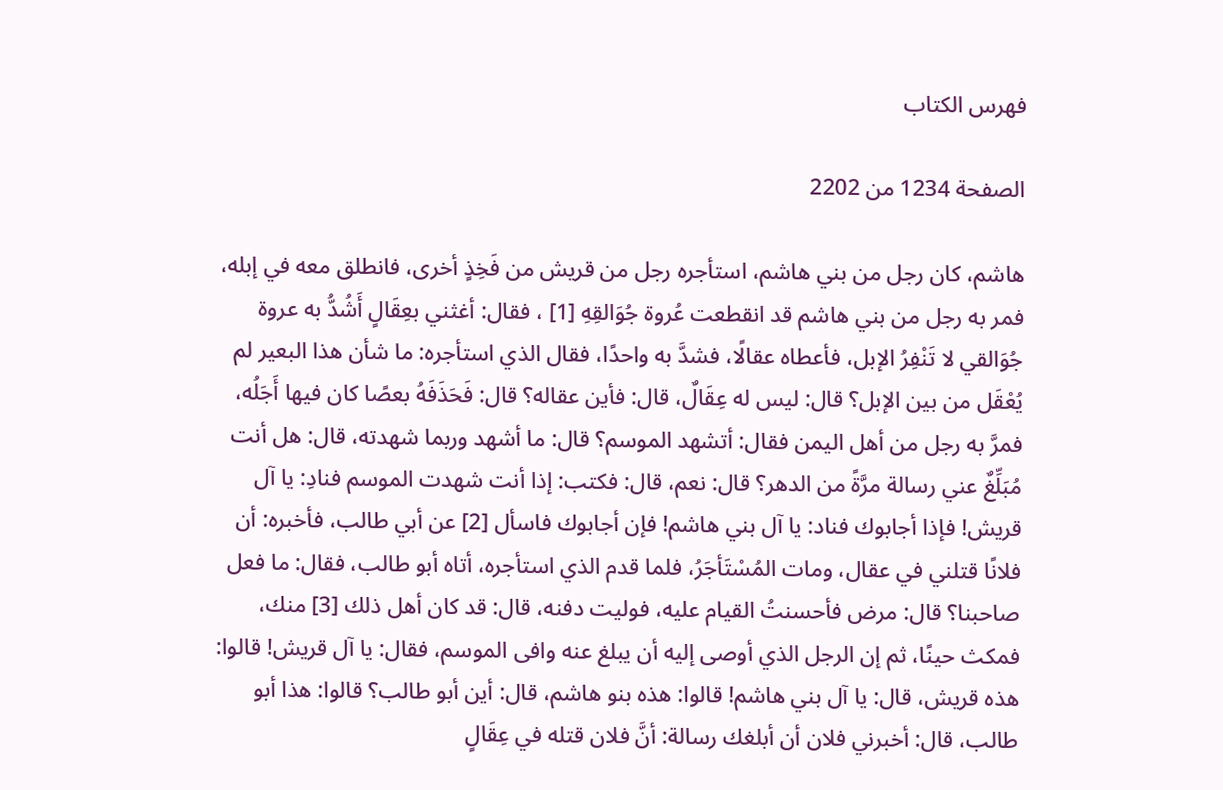فهرس الكتاب

الصفحة 1234 من 2202

هاشم، كان رجل من بني هاشم، استأجره رجل من قريش من فَخِذٍ أخرى، فانطلق معه في إبله، فمر به رجل من بني هاشم قد انقطعت عُروة جُوَالقِهِ [1] ، فقال: أغثني بعِقَالٍ أَشُدُّ به عروة جُوَالقي لا تَنْفِرُ الإبل، فأعطاه عقالًا، فشدَّ به واحدًا، فقال الذي استأجره: ما شأن هذا البعير لم يُعْقَل من بين الإبل؟ قال: ليس له عِقَالٌ، قال: فأين عقاله؟ قال: فَحَذَفَهُ بعصًا كان فيها أَجَلُه، فمرَّ به رجل من أهل اليمن فقال: أتشهد الموسم؟ قال: ما أشهد وربما شهدته، قال: هل أنت مُبَلِّغٌ عني رسالة مرَّةً من الدهر؟ قال: نعم، قال: فكتب: إذا أنت شهدت الموسم فنادِ: يا آل قريش! فإذا أجابوك فناد: يا آل بني هاشم! فإن أجابوك فاسأل [2] عن أبي طالب، فأخبره: أن فلانًا قتلني في عقال، ومات المُسْتَأجَرُ، فلما قدم الذي استأجره، أتاه أبو طالب، فقال: ما فعل صاحبنا؟ قال: مرض فأحسنتُ القيام عليه، فوليت دفنه، قال: قد كان أهل ذلك [3] منك، فمكث حينًا، ثم إن الرجل الذي أوصى إليه أن يبلغ عنه وافى الموسم، فقال: يا آل قريش! قالوا: هذه قريش، قال: يا آل بني هاشم! قالوا: هذه بنو هاشم، قال: أين أبو طالب؟ قالوا: هذا أبو طالب، قال: أخبرني فلان أن أبلغك رسالة: أنَّ فلان قتله في عِقَالٍ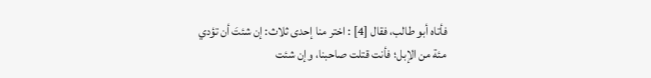فأتاه أبو طالب، فقال [4] : اختر منا إحدى ثلاث: إن شئتَ أن تؤدي مئة من الإبل؛ فأنت قتلت صاحبنا، وإن شئت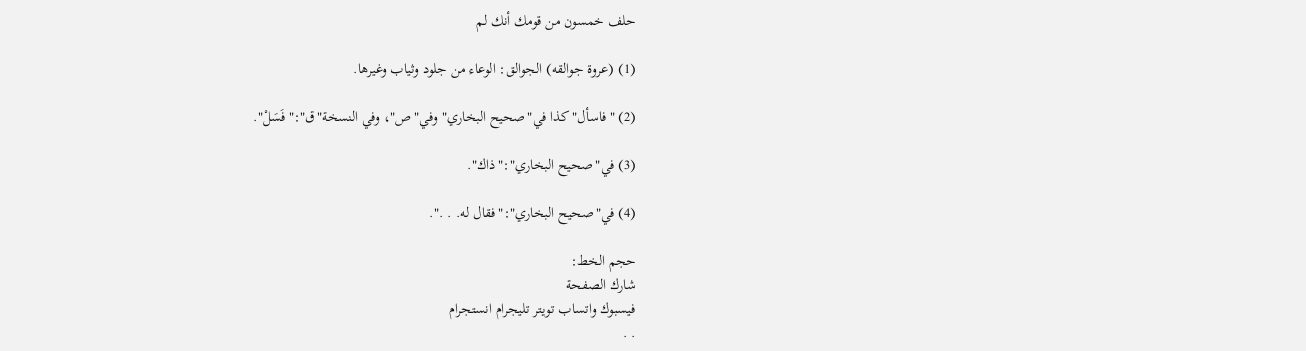حلف خمسون من قومك أنك لم

(1) (عروة جوالقه) الجوالق: الوعاء من جلود وثياب وغيرها.

(2) "فاسأل"كذا في"صحيح البخاري"وفي"ص"، وفي النسخة"ق":"فَسَلْ".

(3) في"صحيح البخاري":"ذاك".

(4) في"صحيح البخاري":"فقال له. . .".

حجم الخط:
شارك الصفحة
فيسبوك واتساب تويتر تليجرام انستجرام
. .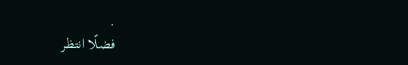.
فضلًا انتظر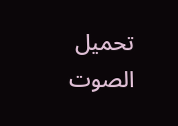تحميل الصوت